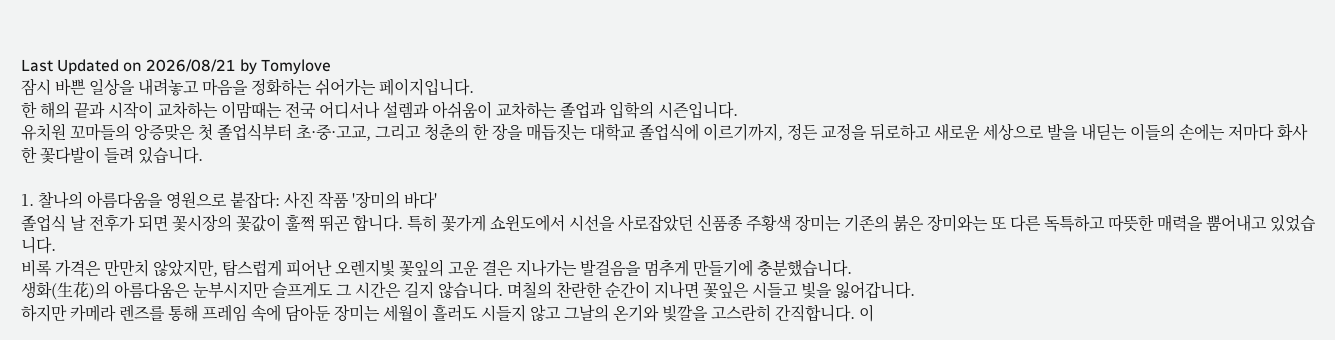Last Updated on 2026/08/21 by Tomylove
잠시 바쁜 일상을 내려놓고 마음을 정화하는 쉬어가는 페이지입니다.
한 해의 끝과 시작이 교차하는 이맘때는 전국 어디서나 설렘과 아쉬움이 교차하는 졸업과 입학의 시즌입니다.
유치원 꼬마들의 앙증맞은 첫 졸업식부터 초·중·고교, 그리고 청춘의 한 장을 매듭짓는 대학교 졸업식에 이르기까지, 정든 교정을 뒤로하고 새로운 세상으로 발을 내딛는 이들의 손에는 저마다 화사한 꽃다발이 들려 있습니다.

1. 찰나의 아름다움을 영원으로 붙잡다: 사진 작품 '장미의 바다'
졸업식 날 전후가 되면 꽃시장의 꽃값이 훌쩍 뛰곤 합니다. 특히 꽃가게 쇼윈도에서 시선을 사로잡았던 신품종 주황색 장미는 기존의 붉은 장미와는 또 다른 독특하고 따뜻한 매력을 뿜어내고 있었습니다.
비록 가격은 만만치 않았지만, 탐스럽게 피어난 오렌지빛 꽃잎의 고운 결은 지나가는 발걸음을 멈추게 만들기에 충분했습니다.
생화(生花)의 아름다움은 눈부시지만 슬프게도 그 시간은 길지 않습니다. 며칠의 찬란한 순간이 지나면 꽃잎은 시들고 빛을 잃어갑니다.
하지만 카메라 렌즈를 통해 프레임 속에 담아둔 장미는 세월이 흘러도 시들지 않고 그날의 온기와 빛깔을 고스란히 간직합니다. 이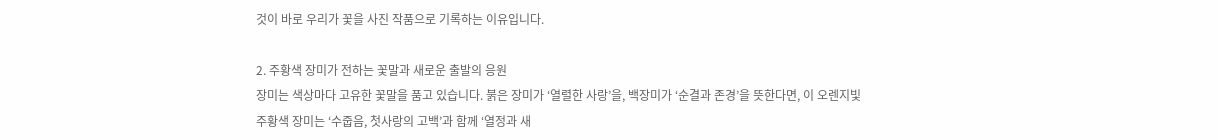것이 바로 우리가 꽃을 사진 작품으로 기록하는 이유입니다.

2. 주황색 장미가 전하는 꽃말과 새로운 출발의 응원
장미는 색상마다 고유한 꽃말을 품고 있습니다. 붉은 장미가 ‘열렬한 사랑’을, 백장미가 ‘순결과 존경’을 뜻한다면, 이 오렌지빛 주황색 장미는 ‘수줍음, 첫사랑의 고백’과 함께 ‘열정과 새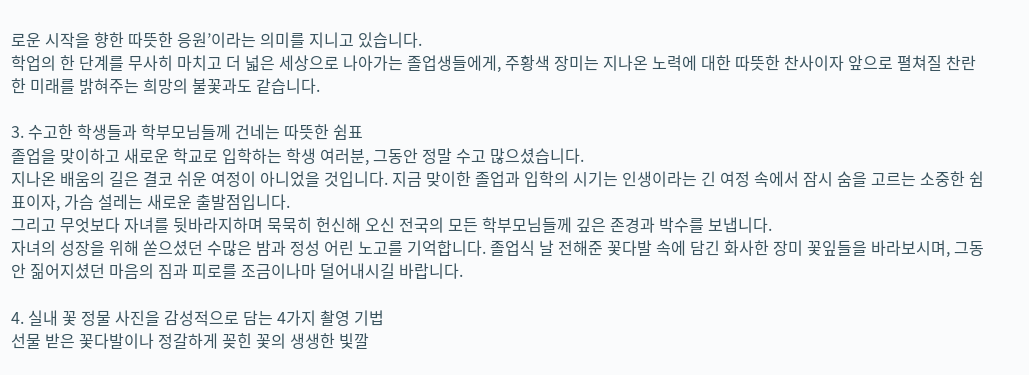로운 시작을 향한 따뜻한 응원’이라는 의미를 지니고 있습니다.
학업의 한 단계를 무사히 마치고 더 넓은 세상으로 나아가는 졸업생들에게, 주황색 장미는 지나온 노력에 대한 따뜻한 찬사이자 앞으로 펼쳐질 찬란한 미래를 밝혀주는 희망의 불꽃과도 같습니다.

3. 수고한 학생들과 학부모님들께 건네는 따뜻한 쉼표
졸업을 맞이하고 새로운 학교로 입학하는 학생 여러분, 그동안 정말 수고 많으셨습니다.
지나온 배움의 길은 결코 쉬운 여정이 아니었을 것입니다. 지금 맞이한 졸업과 입학의 시기는 인생이라는 긴 여정 속에서 잠시 숨을 고르는 소중한 쉼표이자, 가슴 설레는 새로운 출발점입니다.
그리고 무엇보다 자녀를 뒷바라지하며 묵묵히 헌신해 오신 전국의 모든 학부모님들께 깊은 존경과 박수를 보냅니다.
자녀의 성장을 위해 쏟으셨던 수많은 밤과 정성 어린 노고를 기억합니다. 졸업식 날 전해준 꽃다발 속에 담긴 화사한 장미 꽃잎들을 바라보시며, 그동안 짊어지셨던 마음의 짐과 피로를 조금이나마 덜어내시길 바랍니다.

4. 실내 꽃 정물 사진을 감성적으로 담는 4가지 촬영 기법
선물 받은 꽃다발이나 정갈하게 꽂힌 꽃의 생생한 빛깔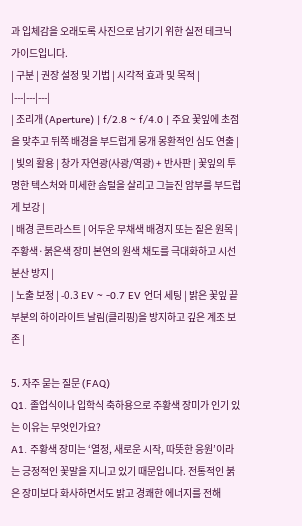과 입체감을 오래도록 사진으로 남기기 위한 실전 테크닉 가이드입니다.
| 구분 | 권장 설정 및 기법 | 시각적 효과 및 목적 |
|---|---|---|
| 조리개 (Aperture) | f/2.8 ~ f/4.0 | 주요 꽃잎에 초점을 맞추고 뒤쪽 배경을 부드럽게 뭉개 몽환적인 심도 연출 |
| 빛의 활용 | 창가 자연광(사광/역광) + 반사판 | 꽃잎의 투명한 텍스처와 미세한 솜털을 살리고 그늘진 암부를 부드럽게 보강 |
| 배경 콘트라스트 | 어두운 무채색 배경지 또는 짙은 원목 | 주황색·붉은색 장미 본연의 원색 채도를 극대화하고 시선 분산 방지 |
| 노출 보정 | -0.3 EV ~ -0.7 EV 언더 세팅 | 밝은 꽃잎 끝부분의 하이라이트 날림(클리핑)을 방지하고 깊은 계조 보존 |

5. 자주 묻는 질문 (FAQ)
Q1. 졸업식이나 입학식 축하용으로 주황색 장미가 인기 있는 이유는 무엇인가요?
A1. 주황색 장미는 ‘열정, 새로운 시작, 따뜻한 응원’이라는 긍정적인 꽃말을 지니고 있기 때문입니다. 전통적인 붉은 장미보다 화사하면서도 밝고 경쾌한 에너지를 전해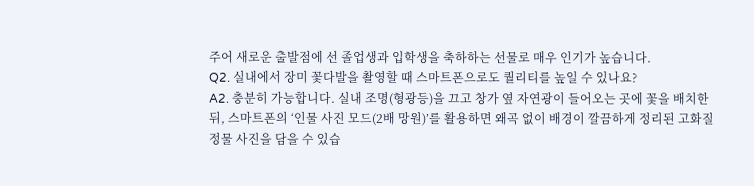주어 새로운 출발점에 선 졸업생과 입학생을 축하하는 선물로 매우 인기가 높습니다.
Q2. 실내에서 장미 꽃다발을 촬영할 때 스마트폰으로도 퀄리티를 높일 수 있나요?
A2. 충분히 가능합니다. 실내 조명(형광등)을 끄고 창가 옆 자연광이 들어오는 곳에 꽃을 배치한 뒤, 스마트폰의 ‘인물 사진 모드(2배 망원)’를 활용하면 왜곡 없이 배경이 깔끔하게 정리된 고화질 정물 사진을 담을 수 있습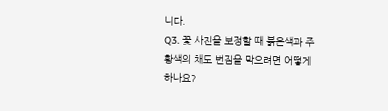니다.
Q3. 꽃 사진을 보정할 때 붉은색과 주황색의 채도 번짐을 막으려면 어떻게 하나요?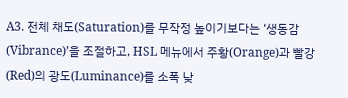A3. 전체 채도(Saturation)를 무작정 높이기보다는 ‘생동감(Vibrance)’을 조절하고, HSL 메뉴에서 주황(Orange)과 빨강(Red)의 광도(Luminance)를 소폭 낮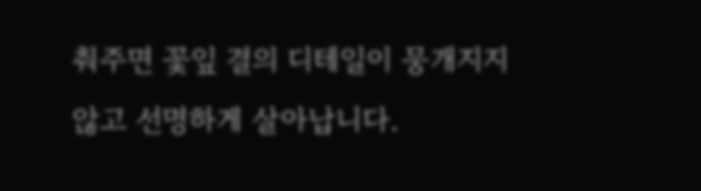춰주면 꽃잎 결의 디테일이 뭉개지지 않고 선명하게 살아납니다.